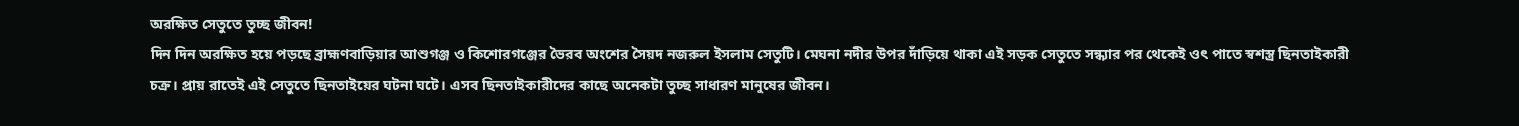অরক্ষিত সেতুতে তুচ্ছ জীবন!
দিন দিন অরক্ষিত হয়ে পড়ছে ব্রাহ্মণবাড়িয়ার আশুগঞ্জ ও কিশোরগঞ্জের ভৈরব অংশের সৈয়দ নজরুল ইসলাম সেতুটি। মেঘনা নদীর উপর দাঁড়িয়ে থাকা এই সড়ক সেতুতে সন্ধ্যার পর থেকেই ওৎ পাতে স্বশস্ত্র ছিনতাইকারী চক্র। প্রায় রাতেই এই সেতুতে ছিনতাইয়ের ঘটনা ঘটে। এসব ছিনতাইকারীদের কাছে অনেকটা তুচ্ছ সাধারণ মানুষের জীবন।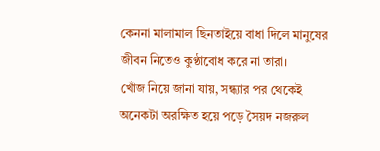কেননা মালামাল ছিনতাইয়ে বাধা দিলে মানুষের জীবন নিতেও কুণ্ঠাবোধ করে না তারা।
খোঁজ নিয়ে জানা যায়, সন্ধ্যার পর থেকেই অনেকটা অরক্ষিত হয়ে পড়ে সৈয়দ নজরুল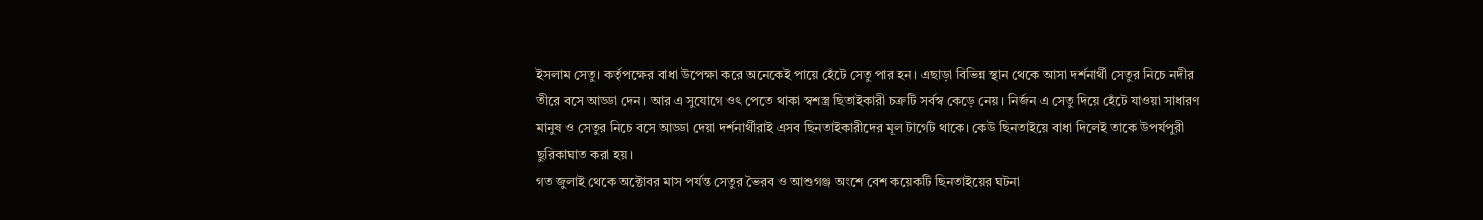ইসলাম সেতু। কর্তৃপক্ষের বাধা উপেক্ষা করে অনেকেই পায়ে হেঁটে সেতু পার হন। এছাড়া বিভিন্ন স্থান থেকে আসা দর্শনার্থী সেতুর নিচে নদীর তীরে বসে আড্ডা দেন। আর এ সুযোগে ওৎ পেতে থাকা স্বশস্ত্র ছিতাইকারী চক্রটি সর্বস্ব কেড়ে নেয়। নির্জন এ সেতু দিয়ে হেঁটে যাওয়া সাধারণ মানুষ ও সেতুর নিচে বসে আড্ডা দেয়া দর্শনার্থীরাই এসব ছিনতাইকারীদের মূল টার্গেট থাকে। কেউ ছিনতাইয়ে বাধা দিলেই তাকে উপর্যপুরী ছুরিকাঘাত করা হয়।
গত জুলাই থেকে অক্টোবর মাস পর্যন্ত সেতুর ভৈরব ও আশুগঞ্জ অংশে বেশ কয়েকটি ছিনতাইয়ের ঘটনা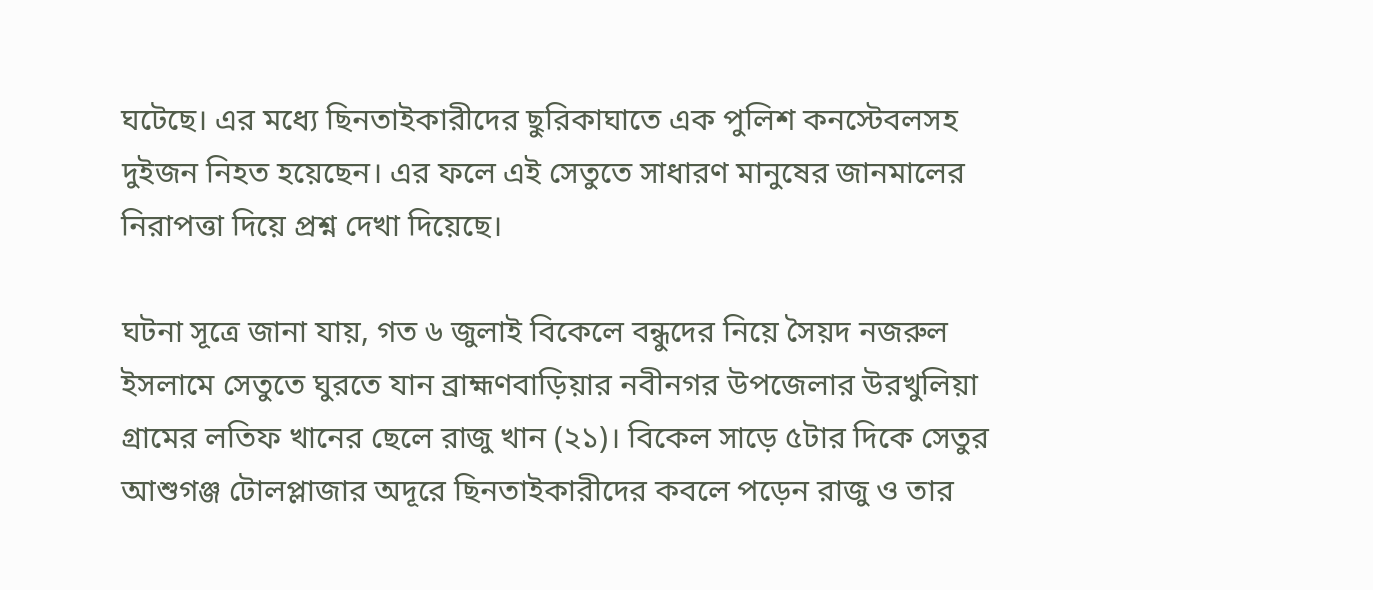ঘটেছে। এর মধ্যে ছিনতাইকারীদের ছুরিকাঘাতে এক পুলিশ কনস্টেবলসহ দুইজন নিহত হয়েছেন। এর ফলে এই সেতুতে সাধারণ মানুষের জানমালের নিরাপত্তা দিয়ে প্রশ্ন দেখা দিয়েছে।

ঘটনা সূত্রে জানা যায়, গত ৬ জুলাই বিকেলে বন্ধুদের নিয়ে সৈয়দ নজরুল ইসলামে সেতুতে ঘুরতে যান ব্রাহ্মণবাড়িয়ার নবীনগর উপজেলার উরখুলিয়া গ্রামের লতিফ খানের ছেলে রাজু খান (২১)। বিকেল সাড়ে ৫টার দিকে সেতুর আশুগঞ্জ টোলপ্লাজার অদূরে ছিনতাইকারীদের কবলে পড়েন রাজু ও তার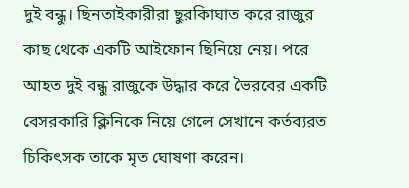দুই বন্ধু। ছিনতাইকারীরা ছুরকিাঘাত করে রাজুর কাছ থেকে একটি আইফোন ছিনিয়ে নেয়। পরে আহত দুই বন্ধু রাজুকে উদ্ধার করে ভৈরবের একটি বেসরকারি ক্লিনিকে নিয়ে গেলে সেখানে কর্তব্যরত চিকিৎসক তাকে মৃত ঘোষণা করেন।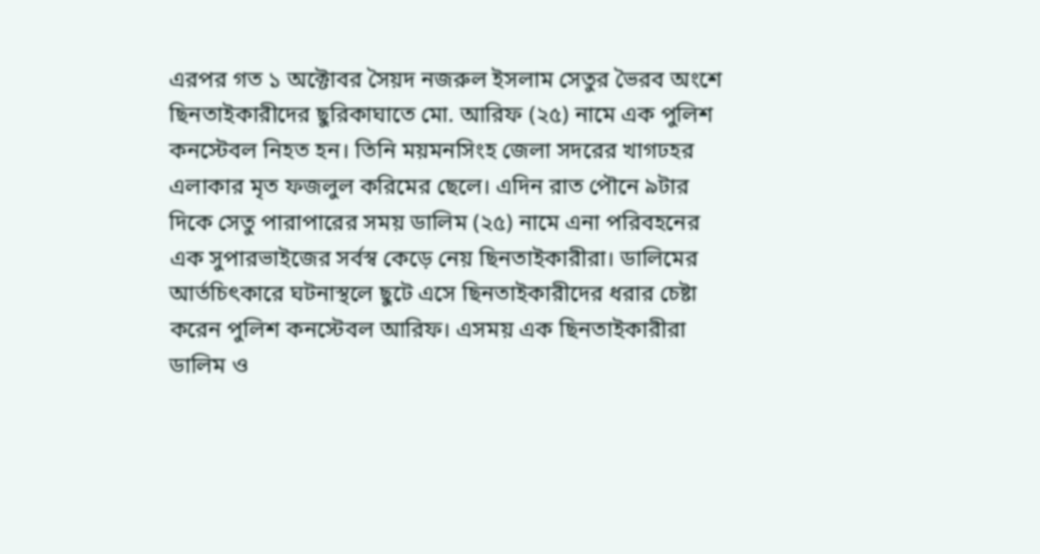এরপর গত ১ অক্টোবর সৈয়দ নজরুল ইসলাম সেতুর ভৈরব অংশে ছিনতাইকারীদের ছুরিকাঘাতে মো. আরিফ (২৫) নামে এক পুলিশ কনস্টেবল নিহত হন। তিনি ময়মনসিংহ জেলা সদরের খাগঢহর এলাকার মৃত ফজলুল করিমের ছেলে। এদিন রাত পৌনে ৯টার দিকে সেতু পারাপারের সময় ডালিম (২৫) নামে এনা পরিবহনের এক সুপারভাইজের সর্বস্ব কেড়ে নেয় ছিনতাইকারীরা। ডালিমের আর্তচিৎকারে ঘটনাস্থলে ছুটে এসে ছিনতাইকারীদের ধরার চেষ্টা করেন পুলিশ কনস্টেবল আরিফ। এসময় এক ছিনতাইকারীরা ডালিম ও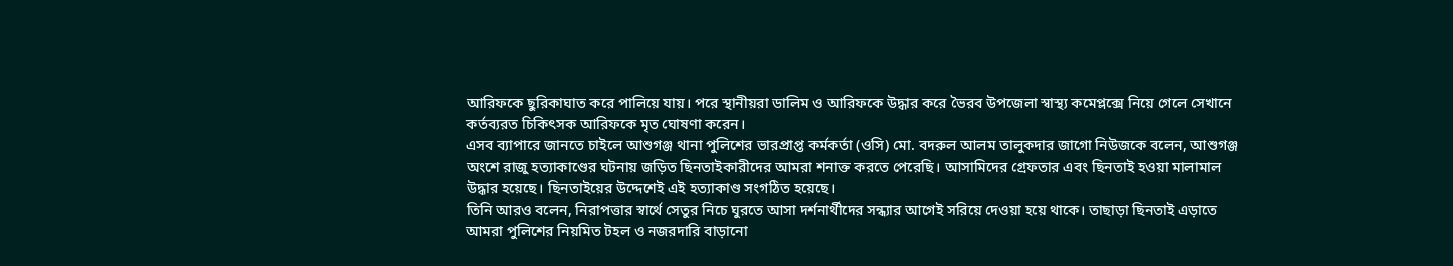আরিফকে ছুরিকাঘাত করে পালিয়ে যায়। পরে স্থানীয়রা ডালিম ও আরিফকে উদ্ধার করে ভৈরব উপজেলা স্বাস্থ্য কমেপ্লক্সে নিয়ে গেলে সেখানে কর্তব্যরত চিকিৎসক আরিফকে মৃত ঘোষণা করেন।
এসব ব্যাপারে জানতে চাইলে আশুগঞ্জ থানা পুলিশের ভারপ্রাপ্ত কর্মকর্তা (ওসি) মো. বদরুল আলম তালুকদার জাগো নিউজকে বলেন, আশুগঞ্জ অংশে রাজু হত্যাকাণ্ডের ঘটনায় জড়িত ছিনতাইকারীদের আমরা শনাক্ত করতে পেরেছি। আসামিদের গ্রেফতার এবং ছিনতাই হওয়া মালামাল উদ্ধার হয়েছে। ছিনতাইয়ের উদ্দেশেই এই হত্যাকাণ্ড সংগঠিত হয়েছে।
তিনি আরও বলেন, নিরাপত্তার স্বার্থে সেতুর নিচে ঘুরতে আসা দর্শনার্থীদের সন্ধ্যার আগেই সরিয়ে দেওয়া হয়ে থাকে। তাছাড়া ছিনতাই এড়াতে আমরা পুলিশের নিয়মিত টহল ও নজরদারি বাড়ানো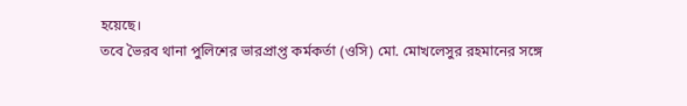হয়েছে।
তবে ভৈরব থানা পুলিশের ভারপ্রাপ্ত কর্মকর্তা (ওসি) মো. মোখলেসুর রহমানের সঙ্গে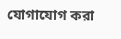যোগাযোগ করা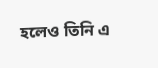হলেও তিনি এ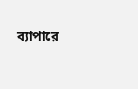ব্যাপারে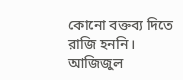কোনো বক্তব্য দিতে রাজি হননি।
আজিজুল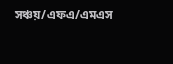সঞ্চয়/এফএ/এমএস